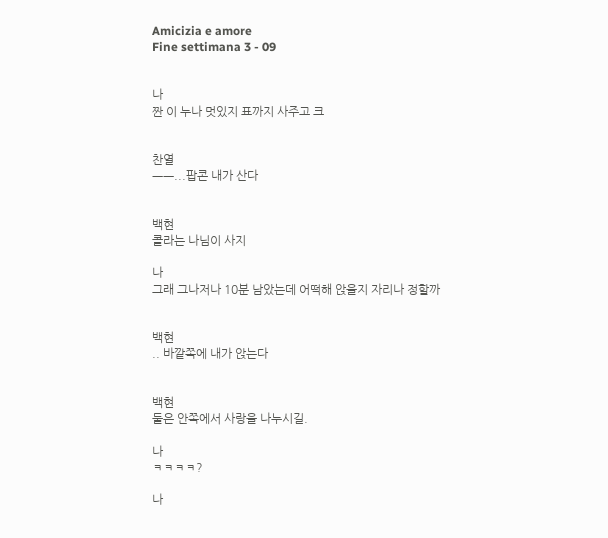Amicizia e amore
Fine settimana 3 - 09


나
짠 이 누나 멋있지 표까지 사주고 크


찬열
ㅡㅡ...팝콘 내가 산다


백현
콜라는 나님이 사지

나
그래 그나저나 10분 남았는데 어떡해 앉을지 자리나 정할까


백현
.. 바깥쪽에 내가 앉는다


백현
둘은 안쪽에서 사랑을 나누시길.

나
ㅋㅋㅋㅋ?

나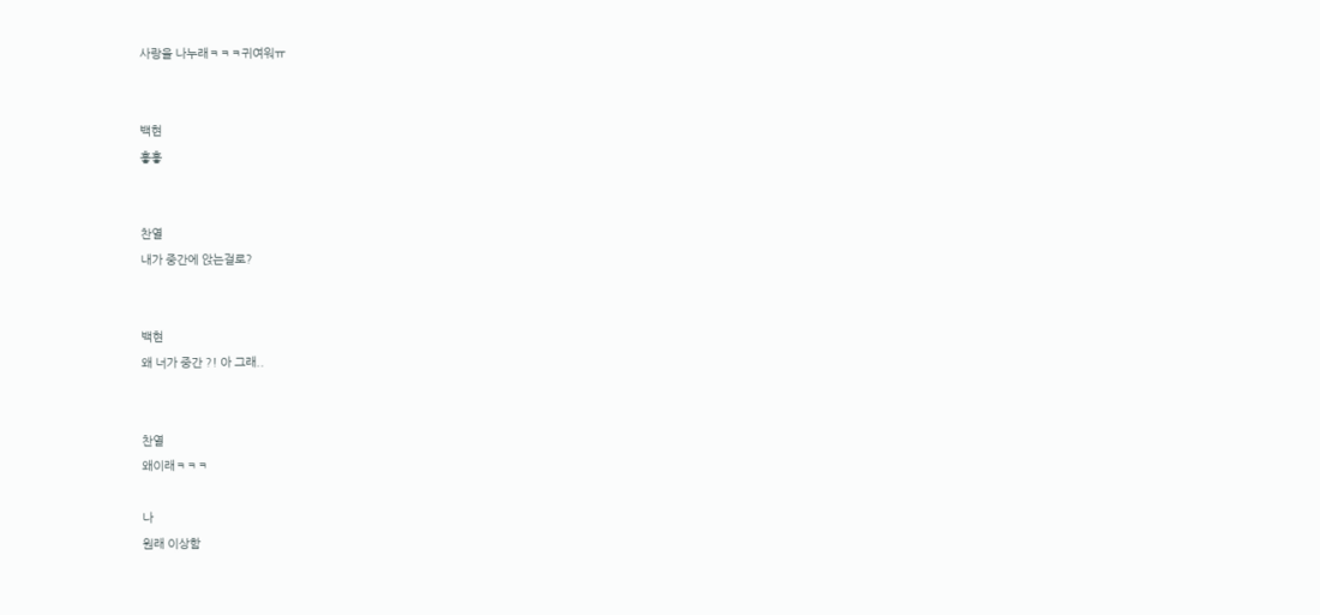사랑을 나누래ㅋㅋㅋ귀여워ㅠ


백현
흫흫


찬열
내가 중간에 앉는걸로?


백현
왜 너가 중간 ?! 아 그래..


찬열
왜이래ㅋㅋㅋ

나
원래 이상함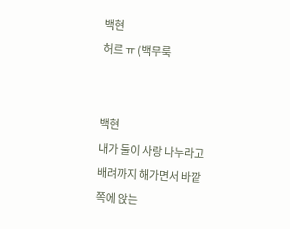백현
허르 ㅠ (백무룩


백현
내가 둘이 사랑 나누라고 배려까지 해가면서 바깥쪽에 앉는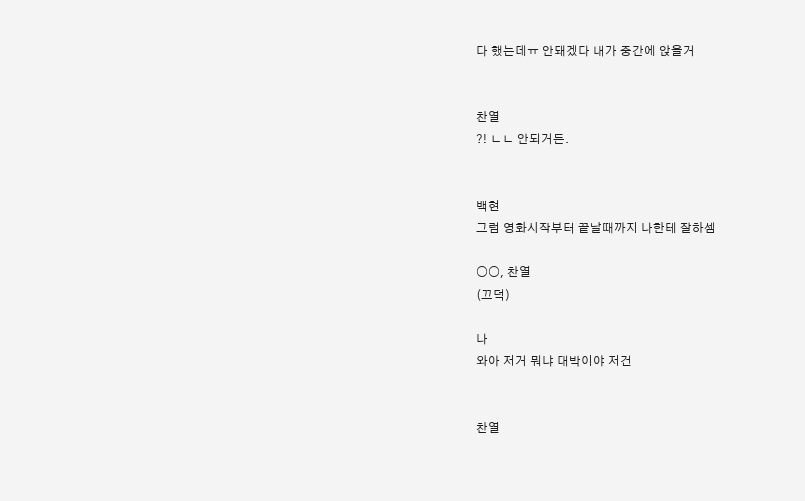다 했는데ㅠ 안돼겠다 내가 중간에 앉을거


찬열
?! ㄴㄴ 안되거든.


백현
그럼 영화시작부터 끝날때까지 나한테 잘하셈

○○, 찬열
(끄덕)

나
와아 저거 뭐냐 대박이야 저건


찬열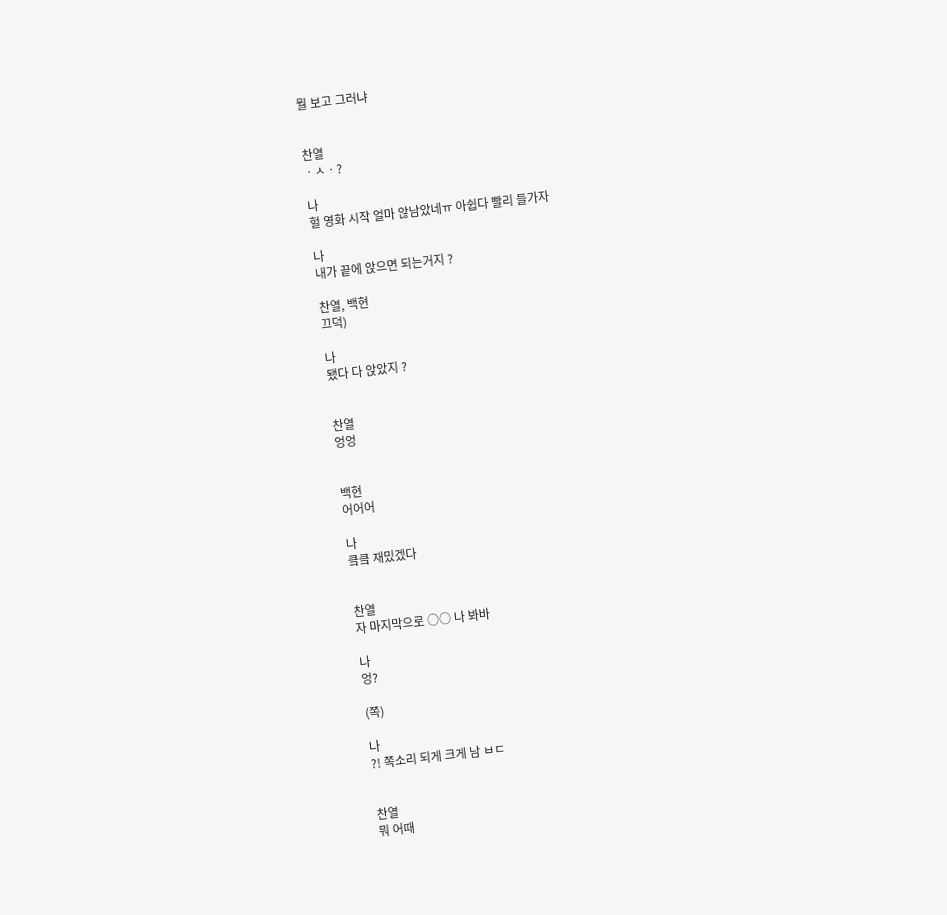뭘 보고 그러냐


찬열
ㆍㅅㆍ?

나
헐 영화 시작 얼마 않남았네ㅠ 아쉽다 빨리 들가자

나
내가 끝에 앉으면 되는거지 ?

찬열, 백현
끄덕)

나
됐다 다 앉았지 ?


찬열
엉엉


백현
어어어

나
킄킄 재밌겠다


찬열
자 마지막으로 ○○ 나 봐바

나
엉?

(쪽)

나
?! 쪽소리 되게 크게 남 ㅂㄷ


찬열
뭐 어때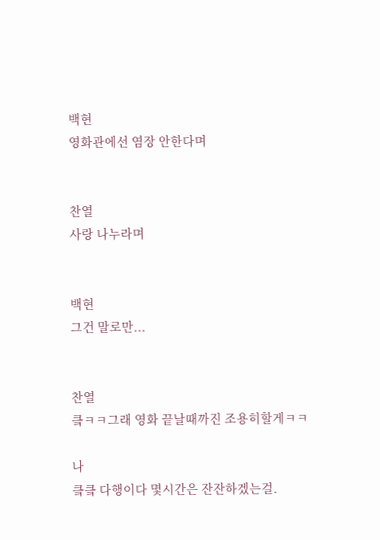백현
영화관에선 염장 안한다며


찬열
사랑 나누라며


백현
그건 말로만...


찬열
킄ㅋㅋ그래 영화 끝날때까진 조용히할게ㅋㅋ

나
킄킄 다행이다 몇시간은 잔잔하겠는걸.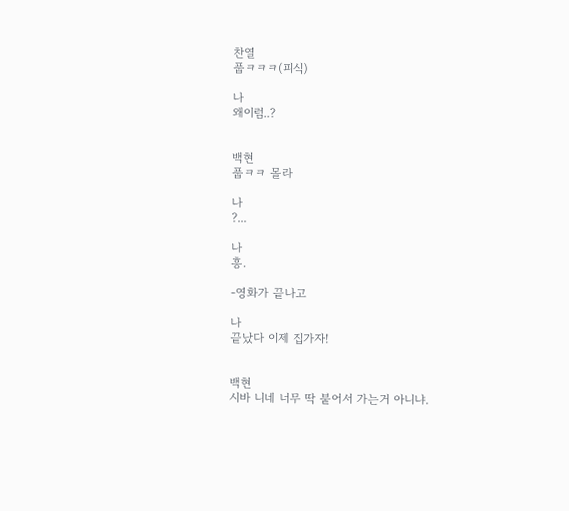찬열
풉ㅋㅋㅋ(피식)

나
왜이럼..?


백현
풉ㅋㅋ 몰라

나
?...

나
흥.

-영화가 끝나고

나
끝났다 이제 집가자!


백현
시바 니네 너무 딱 붙어서 가는거 아니냐.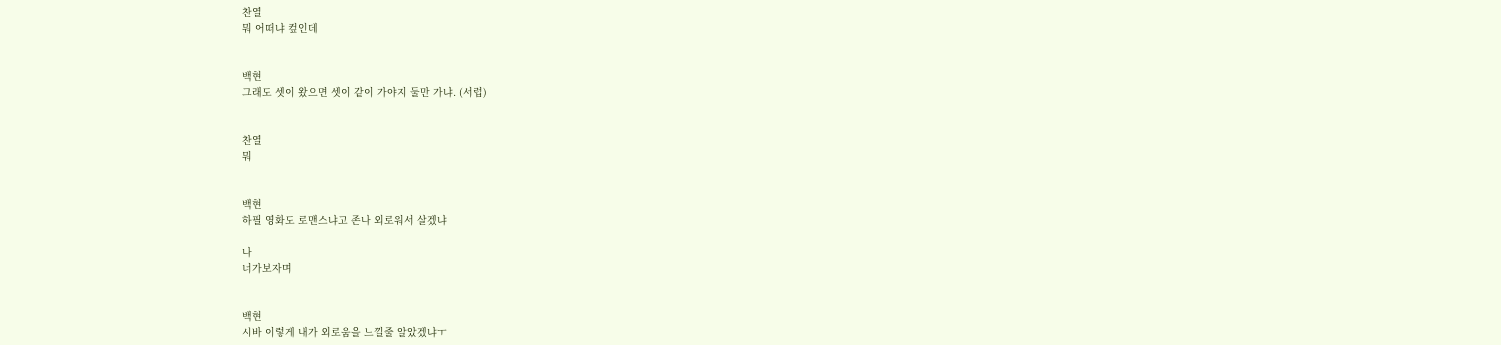찬열
뭐 어떠냐 컾인데


백현
그래도 셋이 왔으면 셋이 같이 가야지 둘만 가냐. (서럽)


찬열
뭐


백현
하필 영화도 로맨스냐고 존나 외로워서 살겠냐

나
너가보자며


백현
시바 이렇게 내가 외로움을 느낄줄 알았겠냐ㅜ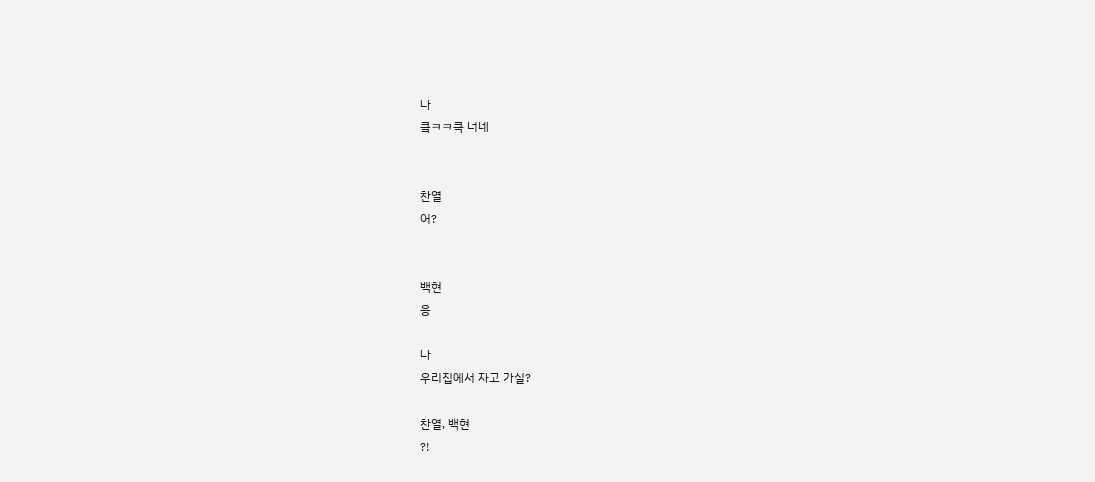나
킄ㅋㅋ큭 너네


찬열
어?


백현
응

나
우리집에서 자고 가실?

찬열, 백현
?!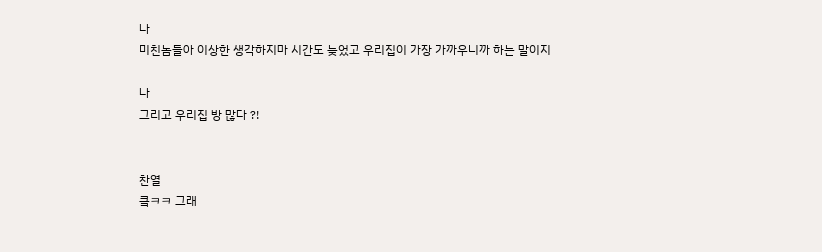나
미친놈들아 이상한 생각하지마 시간도 늦었고 우리집이 가장 가까우니까 하는 말이지

나
그리고 우리집 방 많다 ?!


찬열
킄ㅋㅋ 그래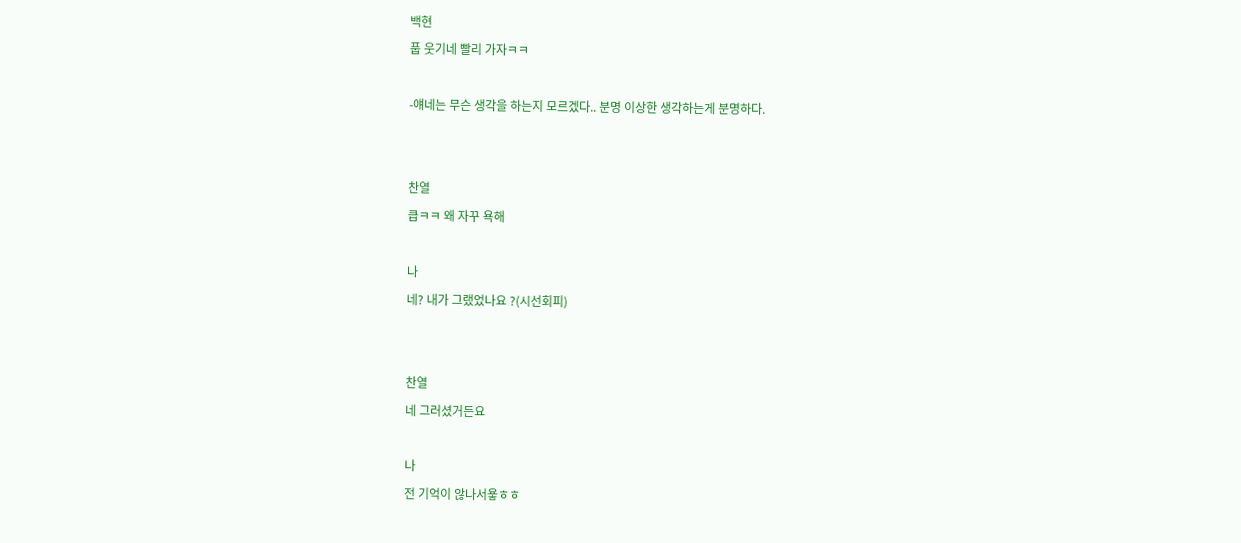백현
풉 웃기네 빨리 가자ㅋㅋ

-얘네는 무슨 생각을 하는지 모르겠다.. 분명 이상한 생각하는게 분명하다.


찬열
큽ㅋㅋ 왜 자꾸 욕해

나
네? 내가 그랬었나요 ?(시선회피)


찬열
네 그러셨거든요

나
전 기억이 않나서욯ㅎㅎ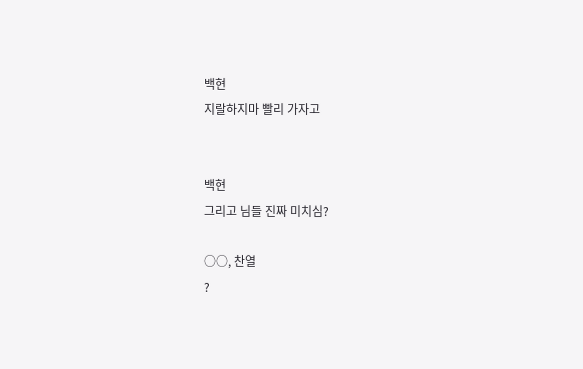백현
지랄하지마 빨리 가자고


백현
그리고 님들 진짜 미치심?

○○, 찬열
?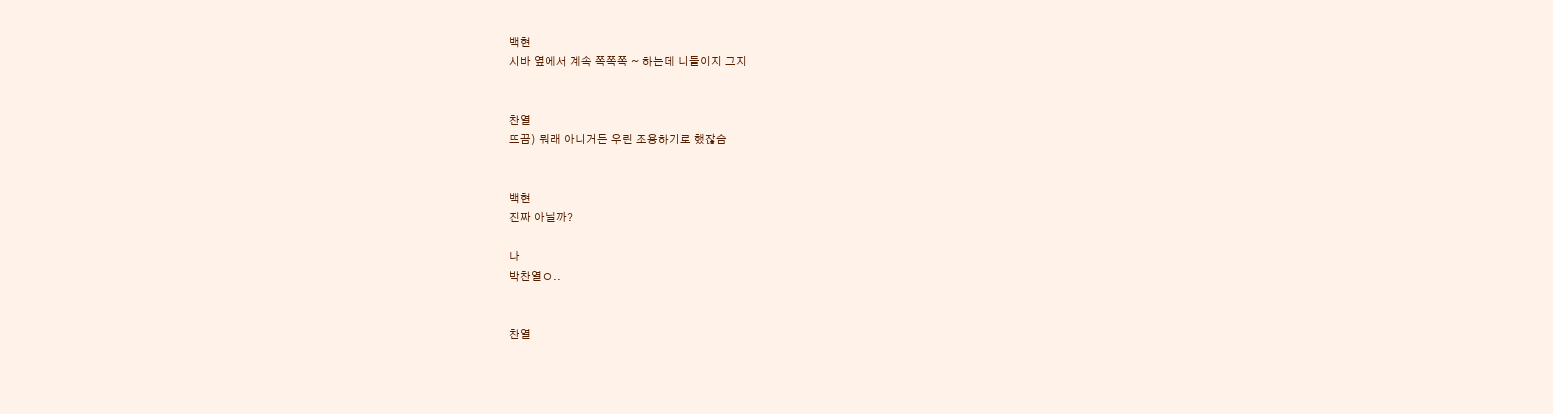백현
시바 옆에서 계속 쪽쪽쪽 ~ 하는데 니들이지 그지


찬열
뜨끔) 뭐래 아니거든 우린 조용하기로 했잖슴


백현
진짜 아닐까?

나
박찬열ㅇ..


찬열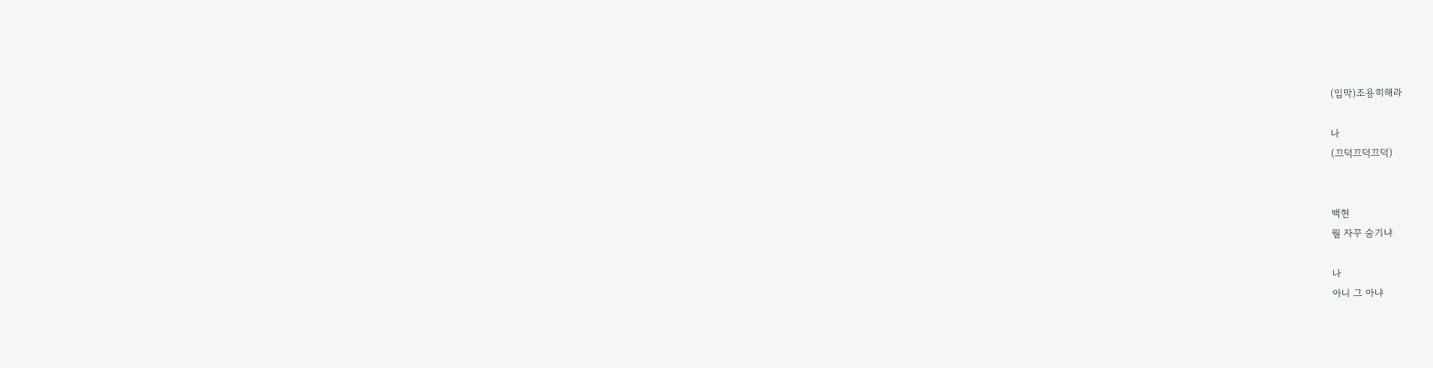(입막)조용히해라

나
(끄덕끄덕끄덕)


백현
뭘 자꾸 숨기냐

나
아니 그 아냐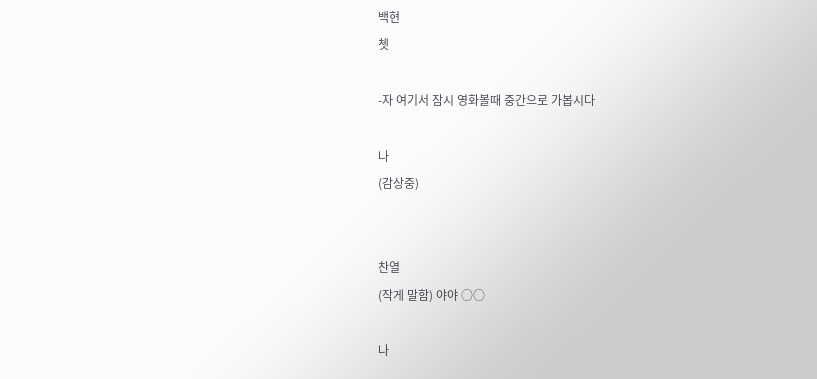백현
쳇

-자 여기서 잠시 영화볼때 중간으로 가봅시다

나
(감상중)


찬열
(작게 말함) 야야 ○○

나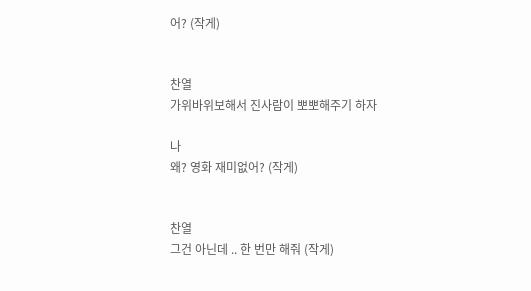어? (작게)


찬열
가위바위보해서 진사람이 뽀뽀해주기 하자

나
왜? 영화 재미없어? (작게)


찬열
그건 아닌데 .. 한 번만 해줘 (작게)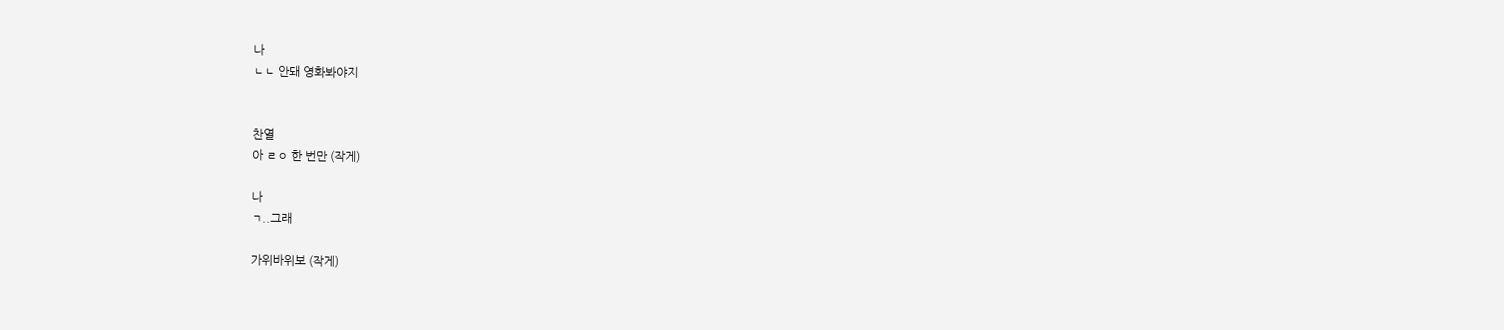나
ㄴㄴ 안돼 영화봐야지


찬열
아 ㄹㅇ 한 번만 (작게)

나
ㄱ..그래

가위바위보 (작게)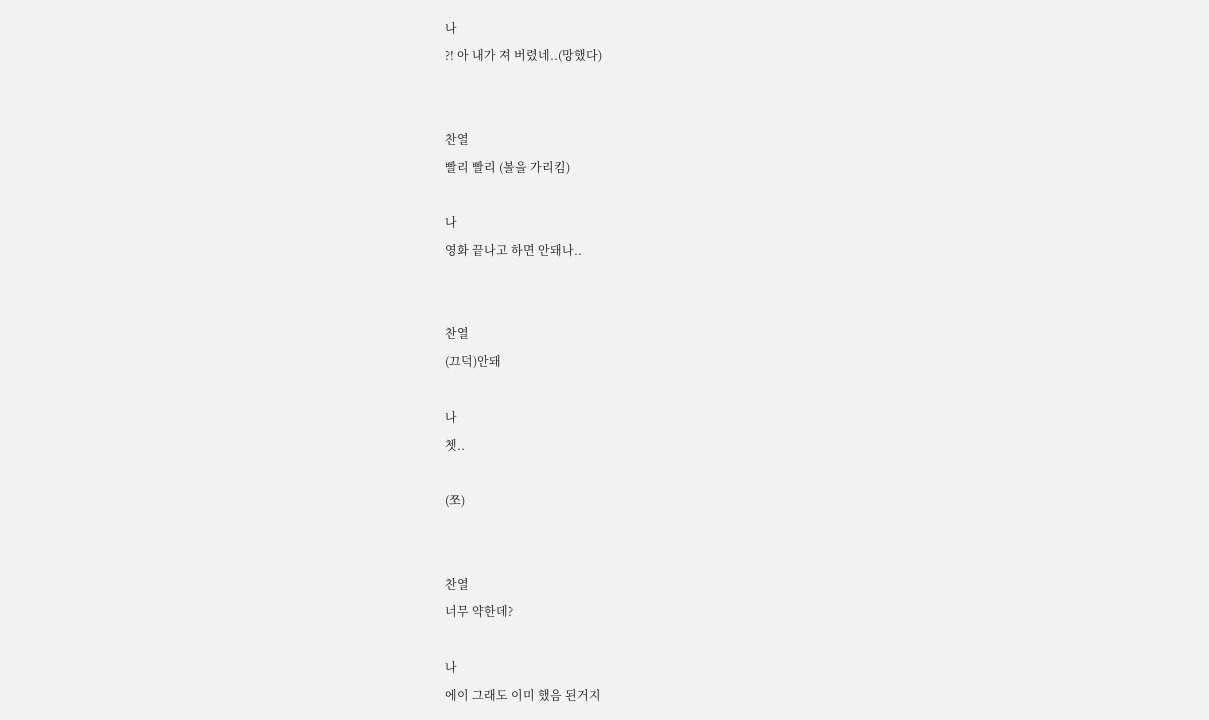나
?! 아 내가 져 버렸네..(망했다)


찬열
빨리 빨리 (볼을 가리킴)

나
영화 끝나고 하면 안돼나..


찬열
(끄덕)안돼

나
쳇..

(쪼)


찬열
너무 약한데?

나
에이 그래도 이미 했음 된거지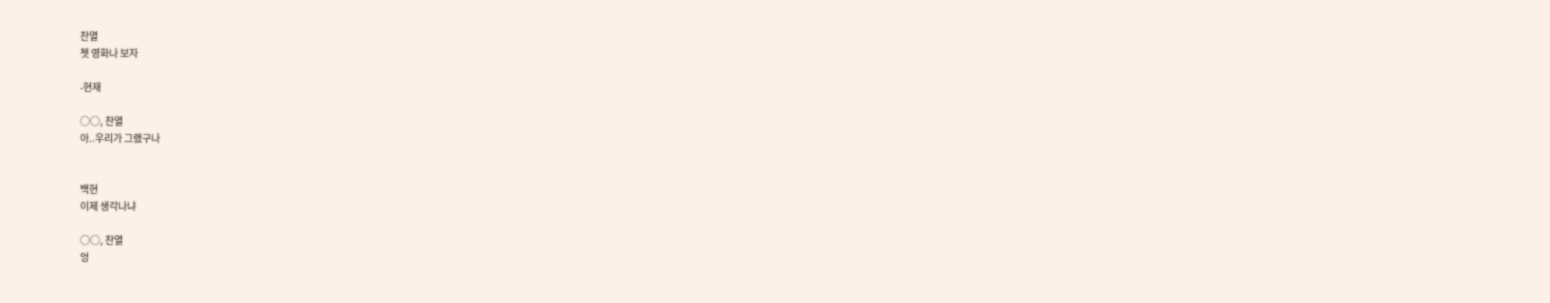찬열
쳇 영화나 보자

-현재

○○, 찬열
아..우리가 그랬구나


백현
이제 생각나냐

○○, 찬열
엉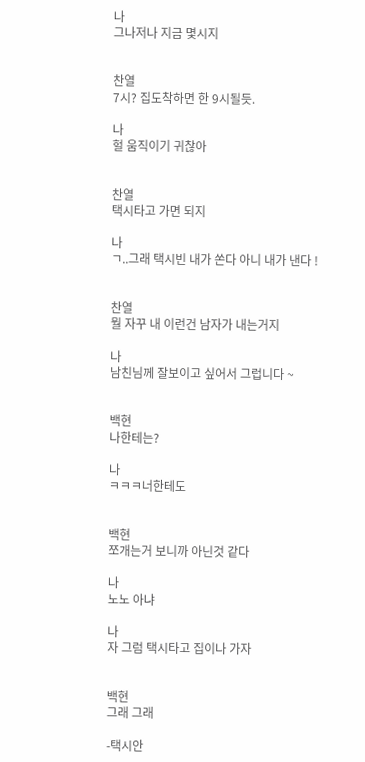나
그나저나 지금 몇시지


찬열
7시? 집도착하면 한 9시될듯.

나
헐 움직이기 귀찮아


찬열
택시타고 가면 되지

나
ㄱ..그래 택시빈 내가 쏜다 아니 내가 낸다 !


찬열
뭘 자꾸 내 이런건 남자가 내는거지

나
남친님께 잘보이고 싶어서 그럽니다 ~


백현
나한테는?

나
ㅋㅋㅋ너한테도


백현
쪼개는거 보니까 아닌것 같다

나
노노 아냐

나
자 그럼 택시타고 집이나 가자


백현
그래 그래

-택시안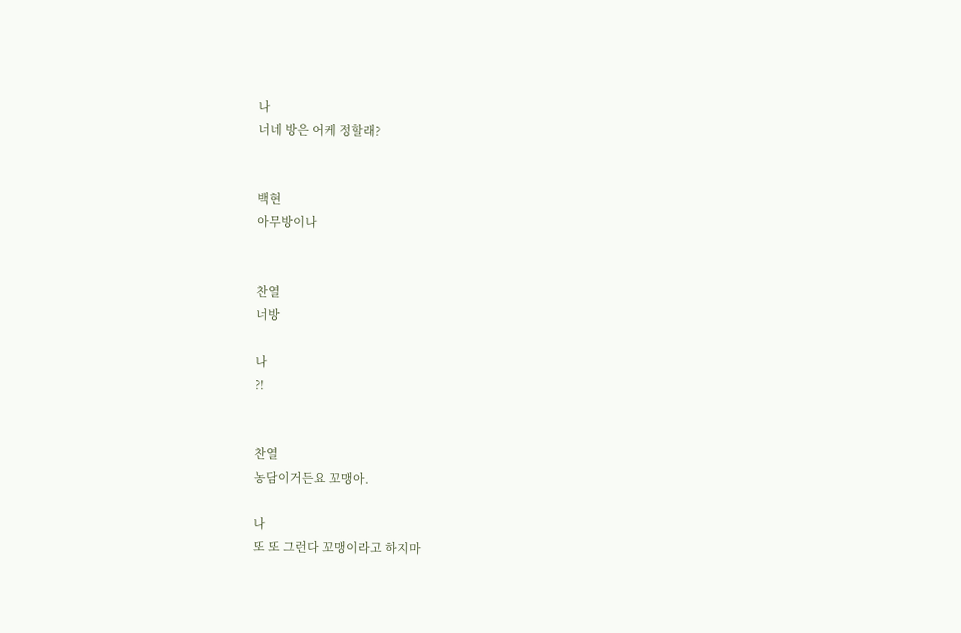나
너네 방은 어케 정할래?


백현
아무방이나


찬열
너방

나
?!


찬열
농담이거든요 꼬맹아.

나
또 또 그런다 꼬맹이라고 하지마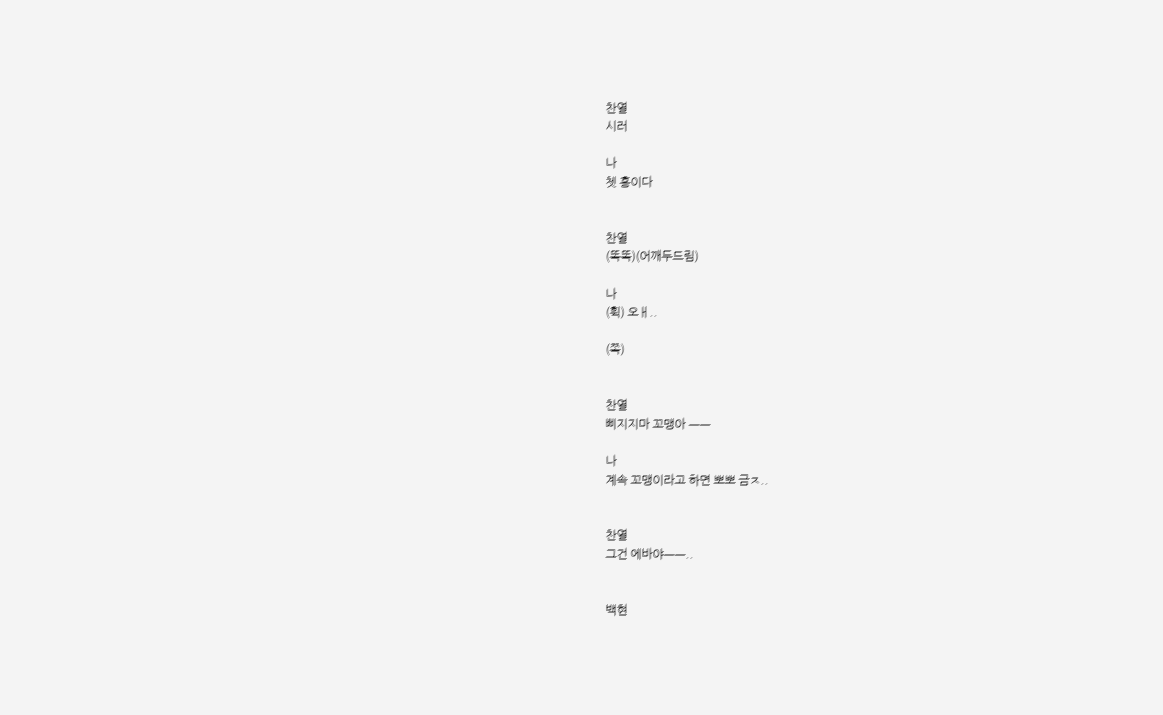찬열
시러

나
쳇 흥이다


찬열
(똑똑)(어깨두드림)

나
(휙) 오ㅐ..

(쪽)


찬열
삐지지마 꼬맹아 ㅡㅡ

나
계속 꼬맹이라고 하면 뽀뽀 금ㅈ..


찬열
그건 에바야ㅡㅡ..


백현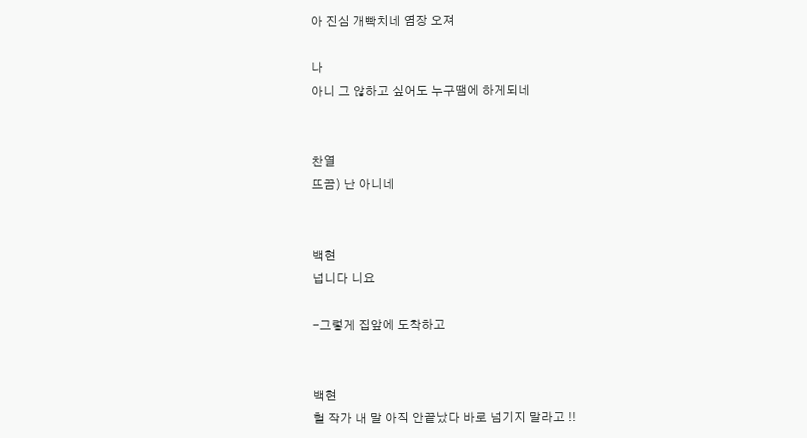아 진심 개빡치네 염장 오져

나
아니 그 않하고 싶어도 누구땜에 하게되네


찬열
뜨끔) 난 아니네


백현
넙니다 니요

-그렇게 집앞에 도착하고


백현
헐 작가 내 말 아직 안끝났다 바로 넘기지 말라고 !!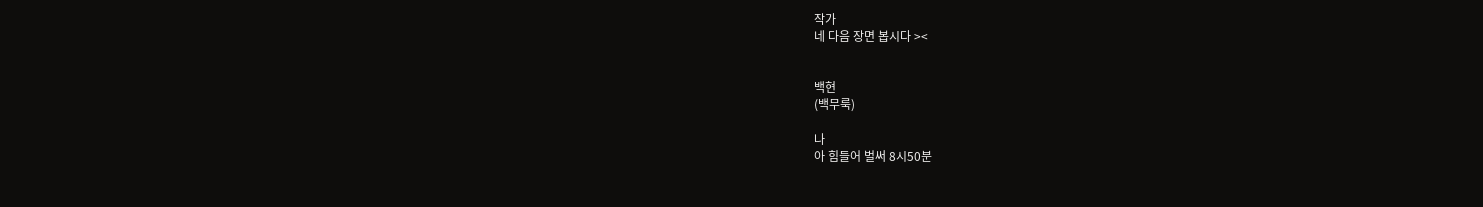작가
네 다음 장면 봅시다 ><


백현
(백무룩)

나
아 힘들어 벌써 8시50분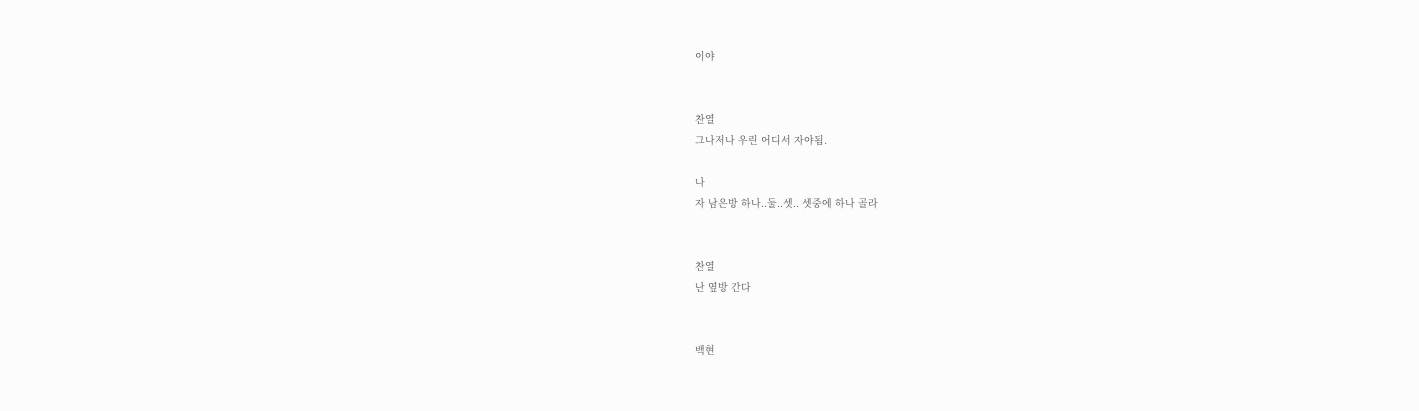이야


찬열
그나저나 우린 어디서 자야됨.

나
자 남은방 하나..둘..셋.. 셋중에 하나 골라


찬열
난 옆방 간다


백현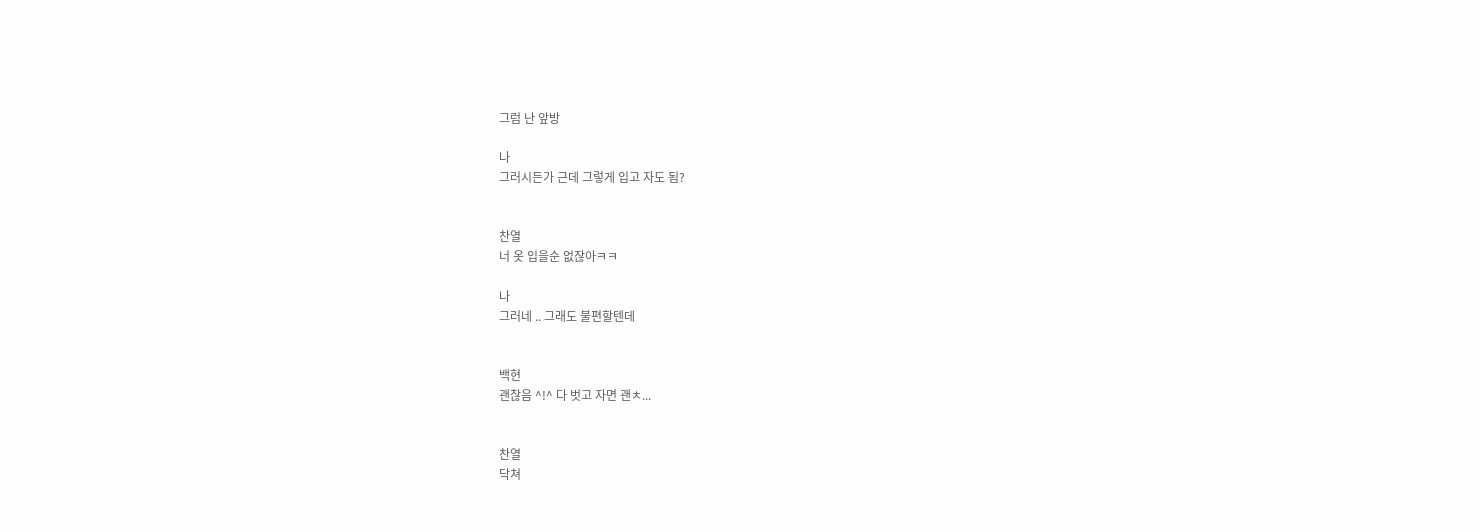그럼 난 앞방

나
그러시든가 근데 그렇게 입고 자도 됨?


찬열
너 옷 입을순 없잖아ㅋㅋ

나
그러네 .. 그래도 불편할텐데


백현
괜찮음 ^!^ 다 벗고 자면 괜ㅊ...


찬열
닥쳐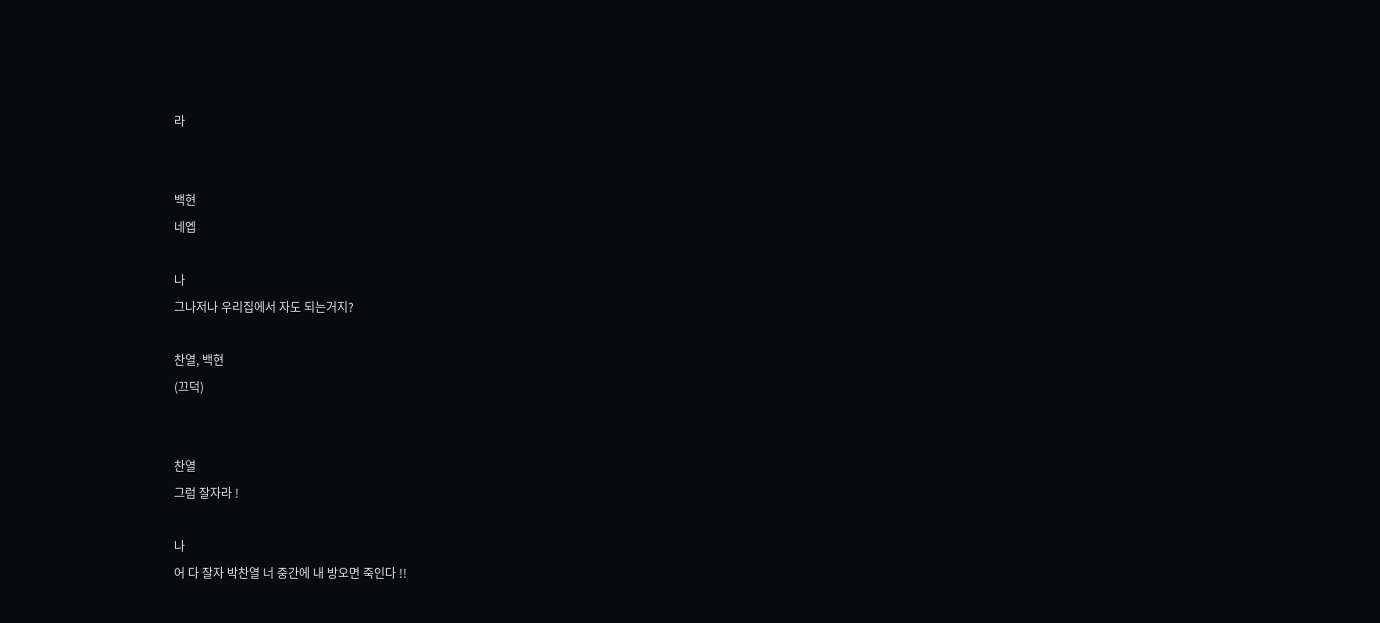라


백현
네엡

나
그나저나 우리집에서 자도 되는거지?

찬열, 백현
(끄덕)


찬열
그럼 잘자라 !

나
어 다 잘자 박찬열 너 중간에 내 방오면 죽인다 !!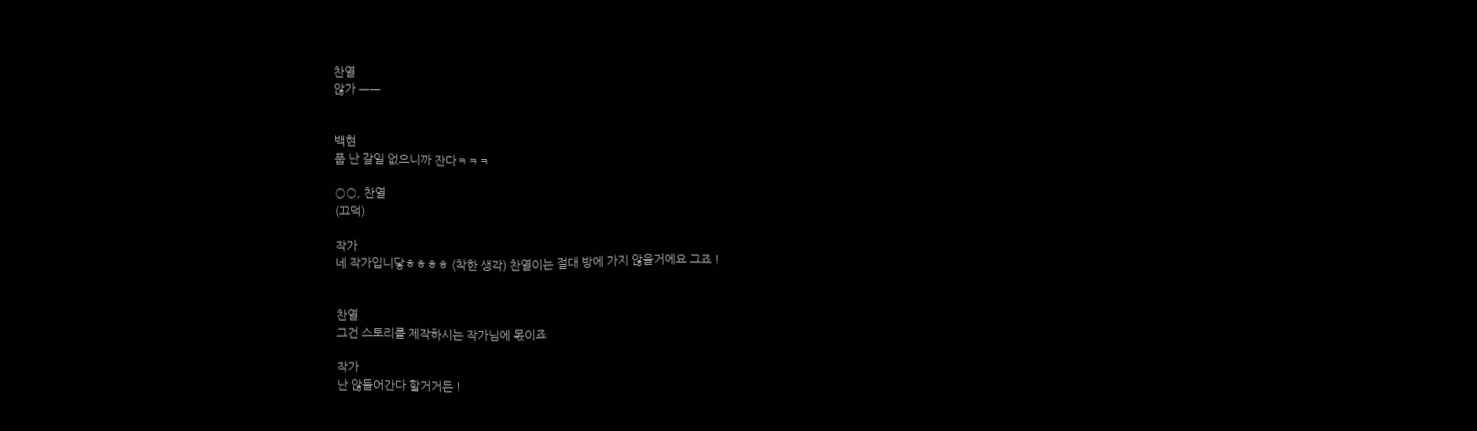찬열
않가 ㅡㅡ


백현
풉 난 갈일 없으니까 잔다ㅋㅋㅋ

○○, 찬열
(끄덕)

작가
네 작가입니닿ㅎㅎㅎㅎ (착한 생각) 찬열이는 절대 방에 가지 않을거에요 그죠 !


찬열
그건 스토리를 제작하시는 작가님에 몫이죠

작가
난 않들어간다 할거거든 !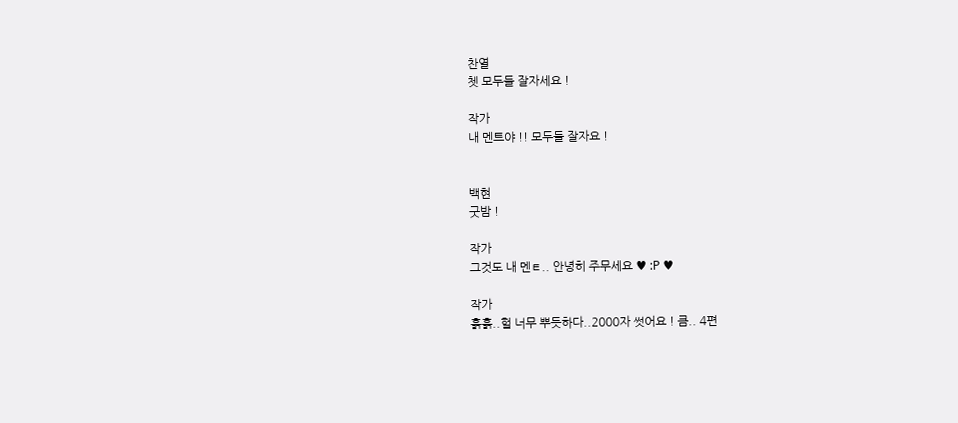찬열
쳇 모두들 잘자세요 !

작가
내 멘트야 !! 모두들 잘자요 !


백현
굿밤 !

작가
그것도 내 멘ㅌ.. 안녕히 주무세요 ♥ :P ♥

작가
흙흙..헐 너무 뿌듯하다..2000자 썻어요 ! 큼.. 4편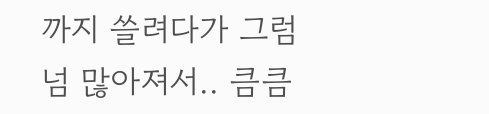까지 쓸려다가 그럼 넘 많아져서.. 큼큼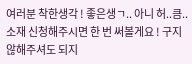여러분 착한생각 ! 좋은생ㄱ.. 아니 허..큼.. 소재 신청해주시면 한 번 써볼게요 ! 구지 않해주셔도 되지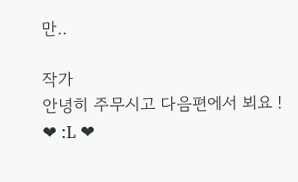만..

작가
안녕히 주무시고 다음편에서 뵈요 ! ❤ :L ❤